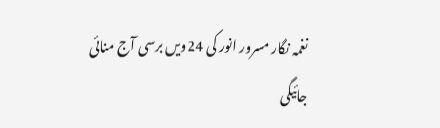نغمہ نگار مسرور انور کی 24ویں برسی آج منائی جائیگی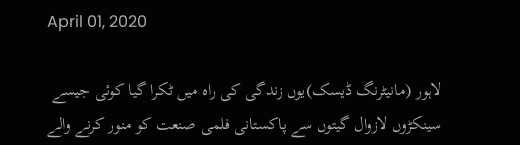April 01, 2020

لاہور (مانیٹرنگ ڈیسک)یوں زندگی کی راہ میں ٹکرا گیا کوئی جیسے سینکڑوں لازوال گیتوں سے پاکستانی فلمی صنعت کو منور کرنے والے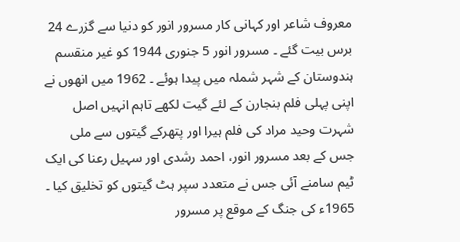معروف شاعر اور کہانی کار مسرور انور کو دنیا سے گزرے 24 برس بیت گئے ۔ مسرور انور 5 جنوری 1944 کو غیر منقسم ہندوستان کے شہر شملہ میں پیدا ہوئے ۔ 1962 میں انھوں نے اپنی پہلی فلم بنجارن کے لئے گیت لکھے تاہم انہیں اصل شہرت وحید مراد کی فلم ہیرا اور پتھرکے گیتوں سے ملی جس کے بعد مسرور انور، احمد رشدی اور سہیل رعنا کی ایک ٹیم سامنے آئی جس نے متعدد سپر ہٹ گیتوں کو تخلیق کیا ۔ 1965ء کی جنگ کے موقع پر مسرور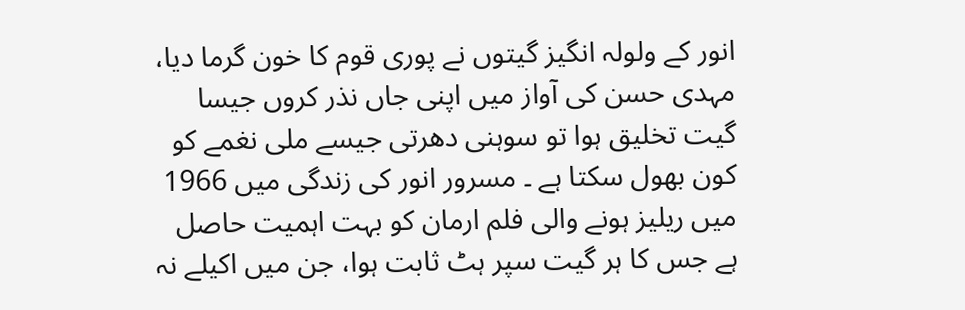انور کے ولولہ انگیز گیتوں نے پوری قوم کا خون گرما دیا، مہدی حسن کی آواز میں اپنی جاں نذر کروں جیسا گیت تخلیق ہوا تو سوہنی دھرتی جیسے ملی نغمے کو کون بھول سکتا ہے ۔ مسرور انور کی زندگی میں 1966 میں ریلیز ہونے والی فلم ارمان کو بہت اہمیت حاصل ہے جس کا ہر گیت سپر ہٹ ثابت ہوا، جن میں اکیلے نہ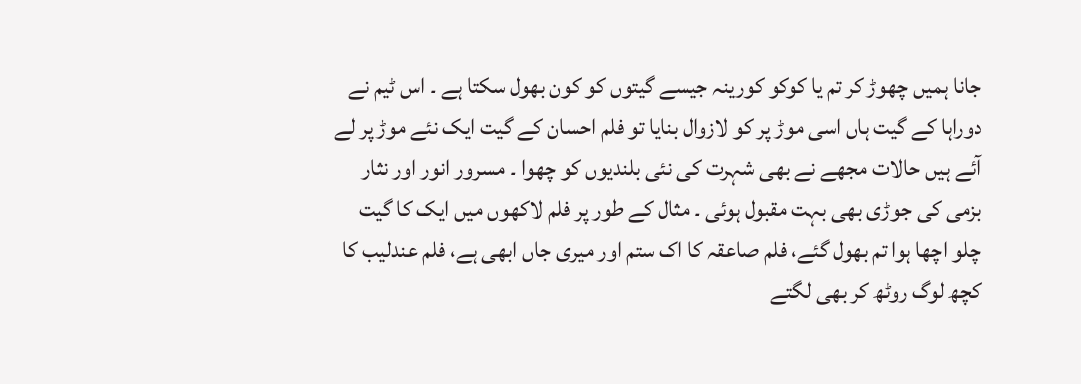جانا ہمیں چھوڑ کر تم یا کوکو کورینہ جیسے گیتوں کو کون بھول سکتا ہے ۔ اس ٹیم نے دوراہا کے گیت ہاں اسی موڑ پر کو لازوال بنایا تو فلم احسان کے گیت ایک نئے موڑ پر لے آئے ہیں حالات مجھے نے بھی شہرت کی نئی بلندیوں کو چھوا ۔ مسرور انور اور نثار بزمی کی جوڑی بھی بہت مقبول ہوئی ۔ مثال کے طور پر فلم لاکھوں میں ایک کا گیت چلو اچھا ہوا تم بھول گئے، فلم صاعقہ کا اک ستم اور میری جاں ابھی ہے، فلم عندلیب کا کچھ لوگ روٹھ کر بھی لگتے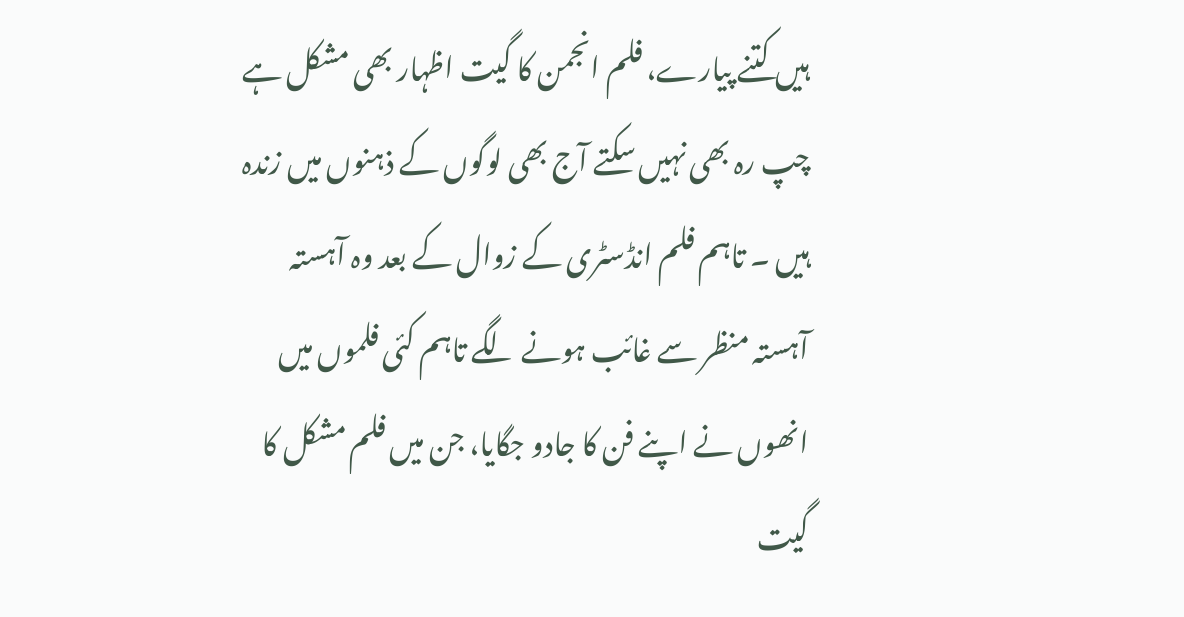ہیں کتنے پیارے، فلم انجمن کا گیت اظہار بھی مشکل ہے چپ رہ بھی نہیں سکتے آج بھی لوگوں کے ذہنوں میں زندہ ہیں ۔ تاہم فلم انڈسٹری کے زوال کے بعد وہ آہستہ آہستہ منظر سے غائب ہونے لگے تاہم کئی فلموں میں انھوں نے اپنے فن کا جادو جگایا، جن میں فلم مشکل کا گیت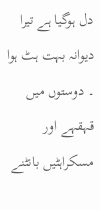دل ہوگیا ہے تیرا دیوانہ بہت ہٹ ہوا ۔ دوستوں میں قہقہے اور مسکراہٹیں بانٹنے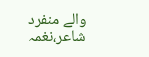والے منفرد شاعر،نغمہ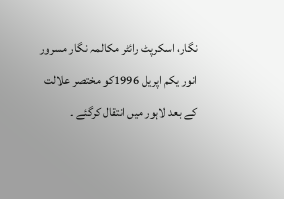نگار، اسکرپٹ رائٹر مکالمہ نگار مسرور انور یکم اپریل 1996کو مختصر علالت کے بعد لاہور میں انتقال کرگئے ۔